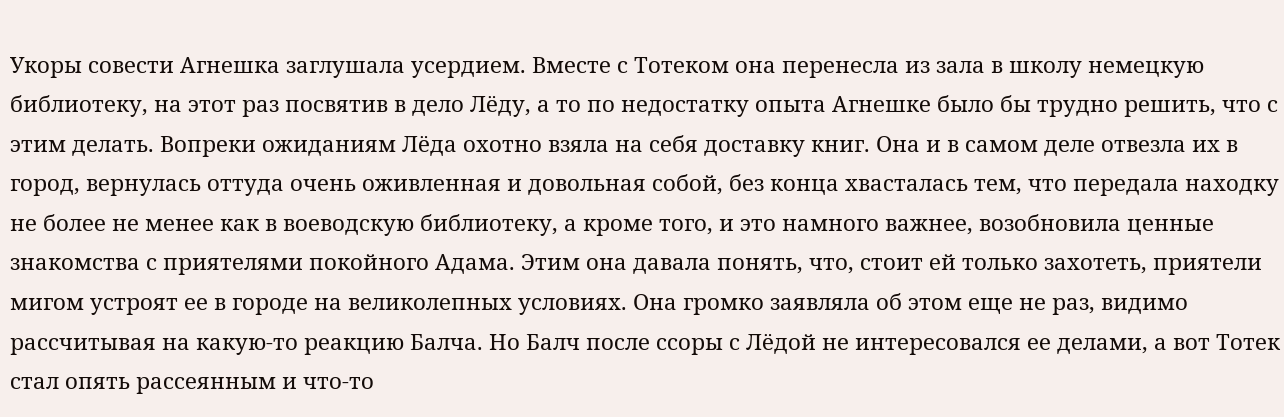Укоры совести Агнешка заглушала усердием. Вместе с Тотеком она перенесла из зала в школу немецкую библиотеку, на этот раз посвятив в дело Лёду, а то по недостатку опыта Агнешке было бы трудно решить, что с этим делать. Вопреки ожиданиям Лёда охотно взяла на себя доставку книг. Она и в самом деле отвезла их в город, вернулась оттуда очень оживленная и довольная собой, без конца хвасталась тем, что передала находку не более не менее как в воеводскую библиотеку, а кроме того, и это намного важнее, возобновила ценные знакомства с приятелями покойного Адама. Этим она давала понять, что, стоит ей только захотеть, приятели мигом устроят ее в городе на великолепных условиях. Она громко заявляла об этом еще не раз, видимо рассчитывая на какую-то реакцию Балча. Но Балч после ссоры с Лёдой не интересовался ее делами, а вот Тотек стал опять рассеянным и что-то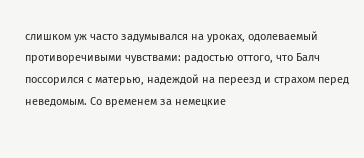слишком уж часто задумывался на уроках, одолеваемый противоречивыми чувствами: радостью оттого, что Балч поссорился с матерью, надеждой на переезд и страхом перед неведомым. Со временем за немецкие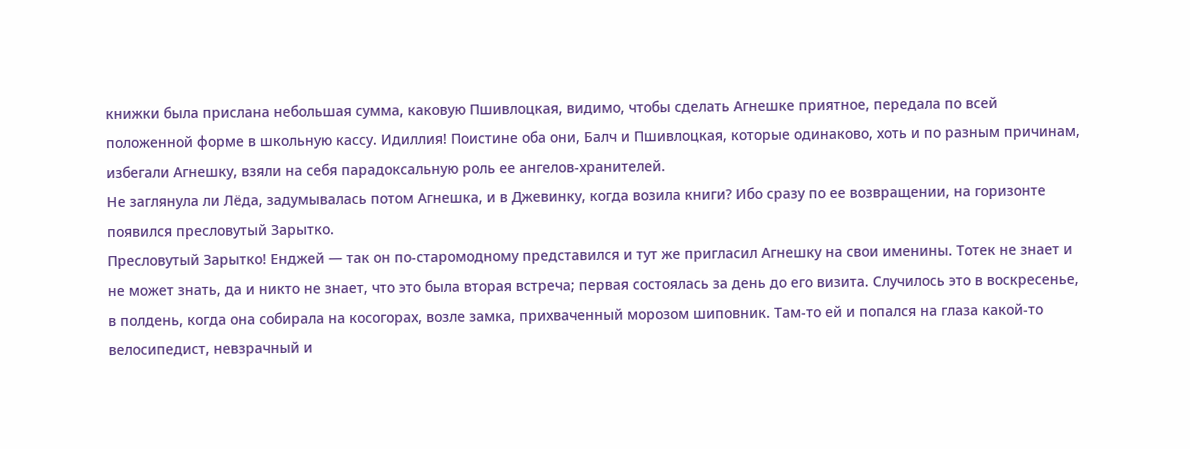книжки была прислана небольшая сумма, каковую Пшивлоцкая, видимо, чтобы сделать Агнешке приятное, передала по всей положенной форме в школьную кассу. Идиллия! Поистине оба они, Балч и Пшивлоцкая, которые одинаково, хоть и по разным причинам, избегали Агнешку, взяли на себя парадоксальную роль ее ангелов-хранителей.
Не заглянула ли Лёда, задумывалась потом Агнешка, и в Джевинку, когда возила книги? Ибо сразу по ее возвращении, на горизонте появился пресловутый Зарытко.
Пресловутый Зарытко! Енджей — так он по-старомодному представился и тут же пригласил Агнешку на свои именины. Тотек не знает и не может знать, да и никто не знает, что это была вторая встреча; первая состоялась за день до его визита. Случилось это в воскресенье, в полдень, когда она собирала на косогорах, возле замка, прихваченный морозом шиповник. Там-то ей и попался на глаза какой-то велосипедист, невзрачный и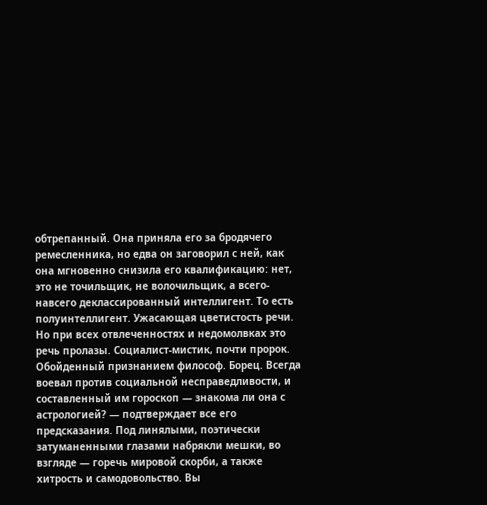обтрепанный. Она приняла его за бродячего ремесленника, но едва он заговорил с ней, как она мгновенно снизила его квалификацию: нет, это не точильщик, не волочильщик, а всего-навсего деклассированный интеллигент. То есть полуинтеллигент. Ужасающая цветистость речи. Но при всех отвлеченностях и недомолвках это речь пролазы. Социалист-мистик, почти пророк. Обойденный признанием философ. Борец. Всегда воевал против социальной несправедливости, и составленный им гороскоп — знакома ли она с астрологией? — подтверждает все его предсказания. Под линялыми, поэтически затуманенными глазами набрякли мешки, во взгляде — горечь мировой скорби, а также хитрость и самодовольство. Вы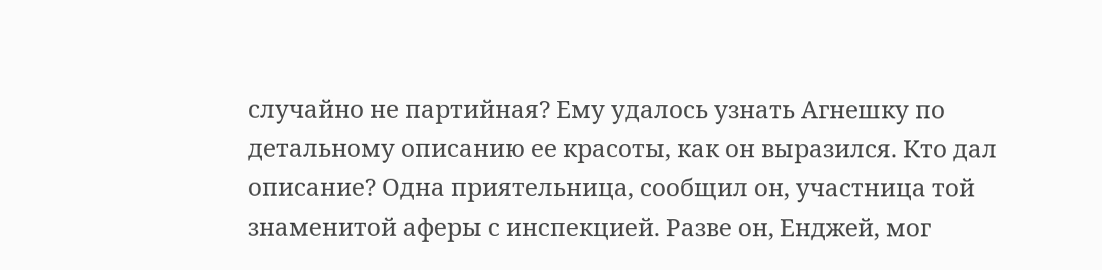случайно не партийная? Ему удалось узнать Агнешку по детальному описанию ее красоты, как он выразился. Кто дал описание? Одна приятельница, сообщил он, участница той знаменитой аферы с инспекцией. Разве он, Енджей, мог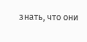знать, что они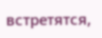встретятся,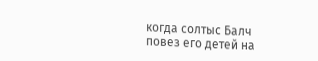когда солтыс Балч повез его детей на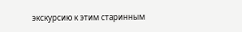экскурсию к этим старинным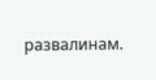развалинам.